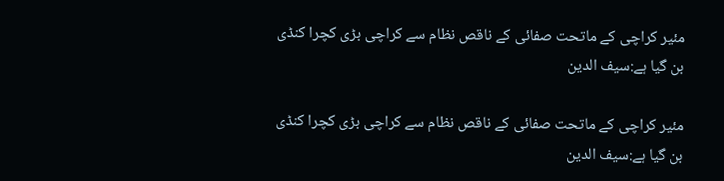مئیر کراچی کے ماتحت صفائی کے ناقص نظام سے کراچی بڑی کچرا کنڈی بن گیا ہے:سیف الدین

مئیر کراچی کے ماتحت صفائی کے ناقص نظام سے کراچی بڑی کچرا کنڈی بن گیا ہے:سیف الدین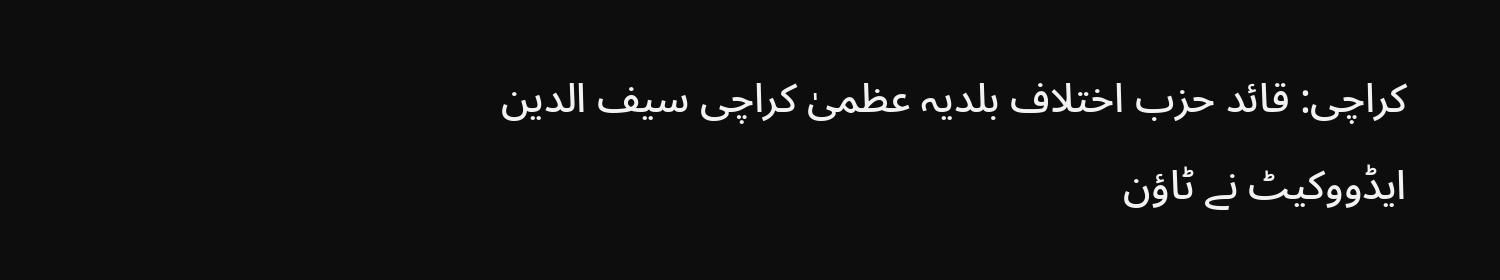کراچی: قائد حزب اختلاف بلدیہ عظمیٰ کراچی سیف الدین ایڈووکیٹ نے ٹاؤن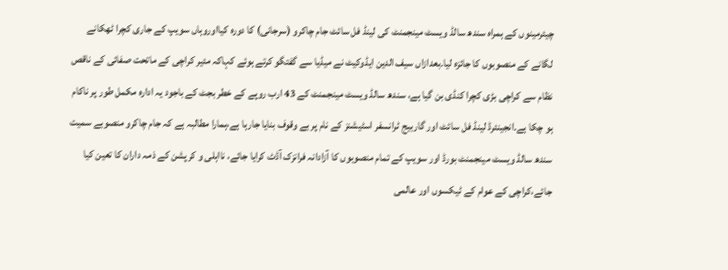چیئرمینوں کے ہمراہ سندھ سالڈ ویسٹ مینجمنٹ کی لینڈ فل سائٹ جام چاکرو (سرجانی) کا دورہ کیااوروہاں سویپ کے جاری کچرا ٹھکانے لگانے کے منصوبوں کا جائزہ لیا۔بعدازاں سیف الدین ایڈوکیٹ نے میڈیا سے گفتگو کرتے ہوئے کہاکہ مئیر کراچی کے ماتحت صفائی کے ناقص نظام سے کراچی بڑی کچرا کنڈی بن گیا ہے، سندھ سالڈ ویسٹ مینجمنٹ کے 43 ارب روپے کے خطر بجٹ کے باجود یہ ادارہ مکمل طور پر ناکام ہو چکا ہے۔انجینئرڈ لینڈ فل سائٹ اور گاربیج ٹرانسفر اسٹیشنز کے نام پر بے وقوف بنایا جارہا ہے،ہمارا مطالبہ ہے کہ جام چاکرو منصوبے سمیت سندھ سالڈ ویسٹ مینجمنٹ بورڈ اور سویپ کے تمام منصوبوں کا آزادانہ فرانزک آڈٹ کرایا جائے، نااہلی و کرپشن کے ذمہ داران کا تعین کیا جائے،کراچی کے عوام کے ٹیکسوں اور عالمی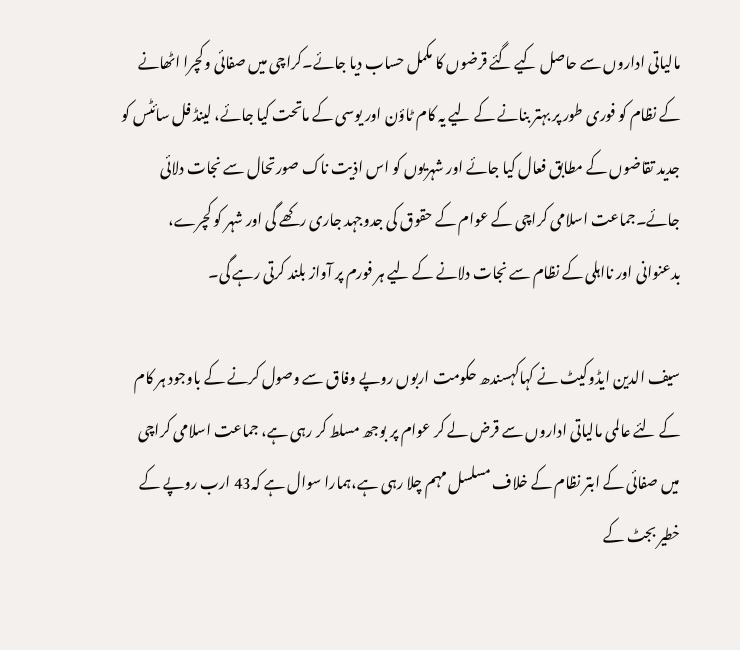مالیاتی اداروں سے حاصل کیے گئے قرضوں کا مکمل حساب دیا جائے۔کراچی میں صفائی وکچرا اٹھانے کے نظام کو فوری طور پر بہتر بنانے کے لیے یہ کام ٹاؤن اور یوسی کے ماتحت کیا جائے، لینڈ فل سائٹس کو جدید تقاضوں کے مطابق فعال کیا جائے اور شہریوں کو اس اذیت ناک صورتحال سے نجات دلائی جائے۔جماعت اسلامی کراچی کے عوام کے حقوق کی جدوجہد جاری رکھے گی اور شہر کو کچرے، بدعنوانی اور نااہلی کے نظام سے نجات دلانے کے لیے ہر فورم پر آواز بلند کرتی رہے گی۔

سیف الدین ایڈوکیٹ نے کہاکہسندھ حکومت اربوں روپے وفاق سے وصول کرنے کے باوجود ہر کام کے لئے عالمی مالیاتی اداروں سے قرض لے کر عوام پر بوجھ مسلط کر رہی ہے، جماعت اسلامی کراچی میں صفائی کے ابتر نظام کے خلاف مسلسل مہم چلا رہی ہے،ہمارا سوال ہے کہ43 ارب روپے کے خطیر بجٹ کے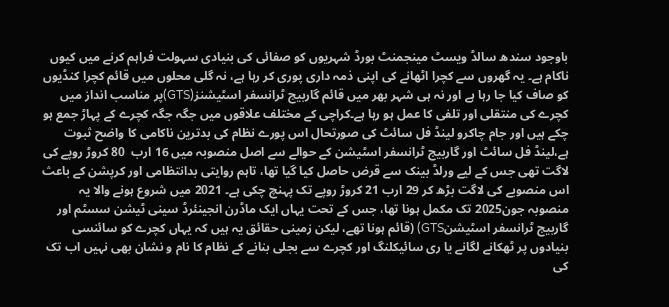باوجود سندھ سالڈ ویسٹ مینجمنٹ بورڈ شہریوں کو صفائی کی بنیادی سہولت فراہم کرنے میں کیوں ناکام ہے۔ یہ گھروں سے کچرا اٹھانے کی اپنی ذمہ داری پوری کر رہا ہے، نہ گلی محلوں میں قائم کچرا کنڈیوں کو صاف کیا جا رہا ہے اور نہ ہی شہر بھر میں قائم گاربیج ٹرانسفر اسٹیشنز(GTS)پر مناسب انداز میں کچرے کی منتقلی اور تلفی کا عمل ہو رہا ہے۔کراچی کے مختلف علاقوں میں جگہ جگہ کچرے کے پہاڑ جمع ہو چکے ہیں اور جام چاکرو لینڈ فل سائٹ کی صورتحال اس پورے نظام کی بدترین ناکامی کا واضح ثبوت ہے،لینڈ فل سائٹ اور گاربیج ٹرانسفر اسٹیشن کے حوالے سے اصل منصوبہ میں 16 ارب  80 کروڑ روپے کی لاگت تھی جس کے لیے ورلڈ بینک سے قرض حاصل کیا گیا تھا، تاہم روایتی بدانتظامی اور کرپشن کے باعث اس منصوبے کی لاگت بڑھ کر 29 ارب 21 کروڑ روپے تک پہنچ چکی ہے۔ 2021 میں شروع ہونے والا یہ منصوبہ جون2025 تک مکمل ہونا تھا، جس کے تحت یہاں ایک ماڈرن انجینئرڈ سینی ٹیشن سسٹم اور گاربیج ٹرانسفر اسٹیشنGTS) (قائم ہونا تھے، لیکن زمینی حقائق یہ ہیں کہ یہاں کچرے کو سائنسی بنیادوں پر ٹھکانے لگانے یا ری سائیکلنگ اور کچرے سے بجلی بنانے کے نظام کا نام و نشان بھی نہیں اب تک کی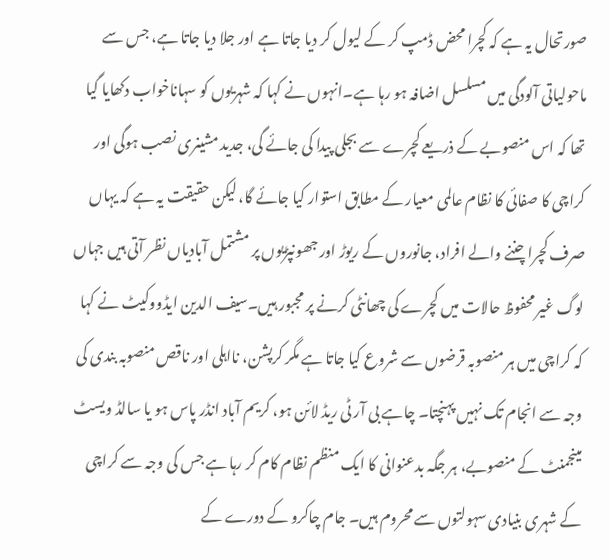صورتحال یہ ہے کہ کچرا محض ڈمپ کر کے لیول کر دیا جاتا ہے اور جلا دیا جاتا ہے، جس سے ماحولیاتی آلودگی میں مسلسل اضافہ ہو رہا ہے۔انہوں نے کہا کہ شہریوں کو سہاناخواب دکھایا گیا تھا کہ اس منصوبے کے ذریعے کچرے سے بجلی پیدا کی جائے گی، جدید مشینری نصب ہوگی اور کراچی کا صفائی کا نظام عالمی معیار کے مطابق استوار کیا جائے گا، لیکن حقیقت یہ ہے کہ یہاں صرف کچرا چننے والے افراد، جانوروں کے ریوڑ اور جھونپڑیوں پر مشتمل آبادیاں نظر آتی ہیں جہاں لوگ غیر محفوظ حالات میں کچرے کی چھانٹی کرنے پر مجبور ہیں۔سیف الدین ایڈووکیٹ نے کہا کہ کراچی میں ہر منصوبہ قرضوں سے شروع کیا جاتا ہے مگر کرپشن، نااہلی اور ناقص منصوبہ بندی کی وجہ سے انجام تک نہیں پہنچتا۔ چاہے بی آر ٹی ریڈ لائن ہو، کریم آباد انڈر پاس ہو یا سالڈ ویسٹ مینجمنٹ کے منصوبے، ہر جگہ بدعنوانی کا ایک منظم نظام کام کر رہا ہے جس کی وجہ سے کراچی کے شہری بنیادی سہولتوں سے محروم ہیں۔ جام چاکرو کے دورے کے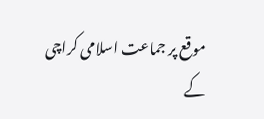موقع پر جماعت اسلامی کراچی کے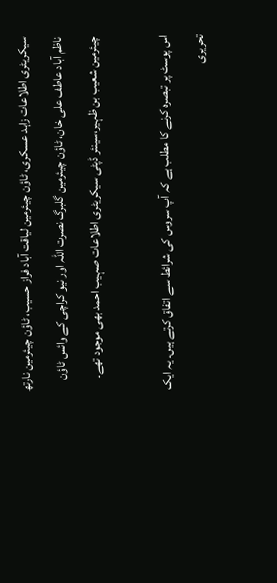سیکریٹری اطلاعات زاہد عسکری، ٹاؤن چیئرمین لیاقت آباد فراز حسیب، ٹاؤن چیئرمین نارتھ ناظم آباد عاطف علی خان، ٹاؤن چیئرمین گلبرگ نصرت اللہ اور نیو کراچی کے وائس ٹاؤن چیئرمین شعیب بن ظہیر،سینئر ڈپٹی سیکریٹری اطلاعات صہیب احمد بھی موجود تھے۔

اس پوسٹ پر تبصرہ کرنے کا مطلب ہے کہ آپ سروس کی شرائط سے اتفاق کرتے ہیں۔ یہ ایک تحریری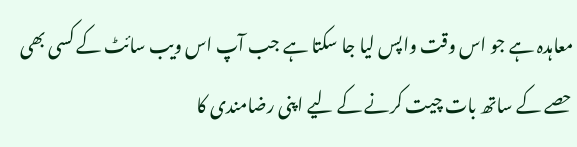معاہدہ ہے جو اس وقت واپس لیا جا سکتا ہے جب آپ اس ویب سائٹ کے کسی بھی حصے کے ساتھ بات چیت کرنے کے لیے اپنی رضامندی کا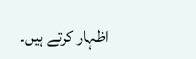اظہار کرتے ہیں۔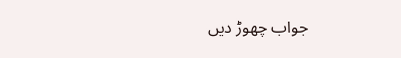جواب چھوڑ دیں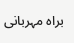براہ مہربانی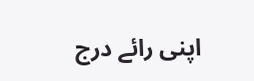اپنی رائے درج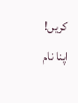کریں!
اپنا نام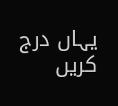یہاں درج کریں